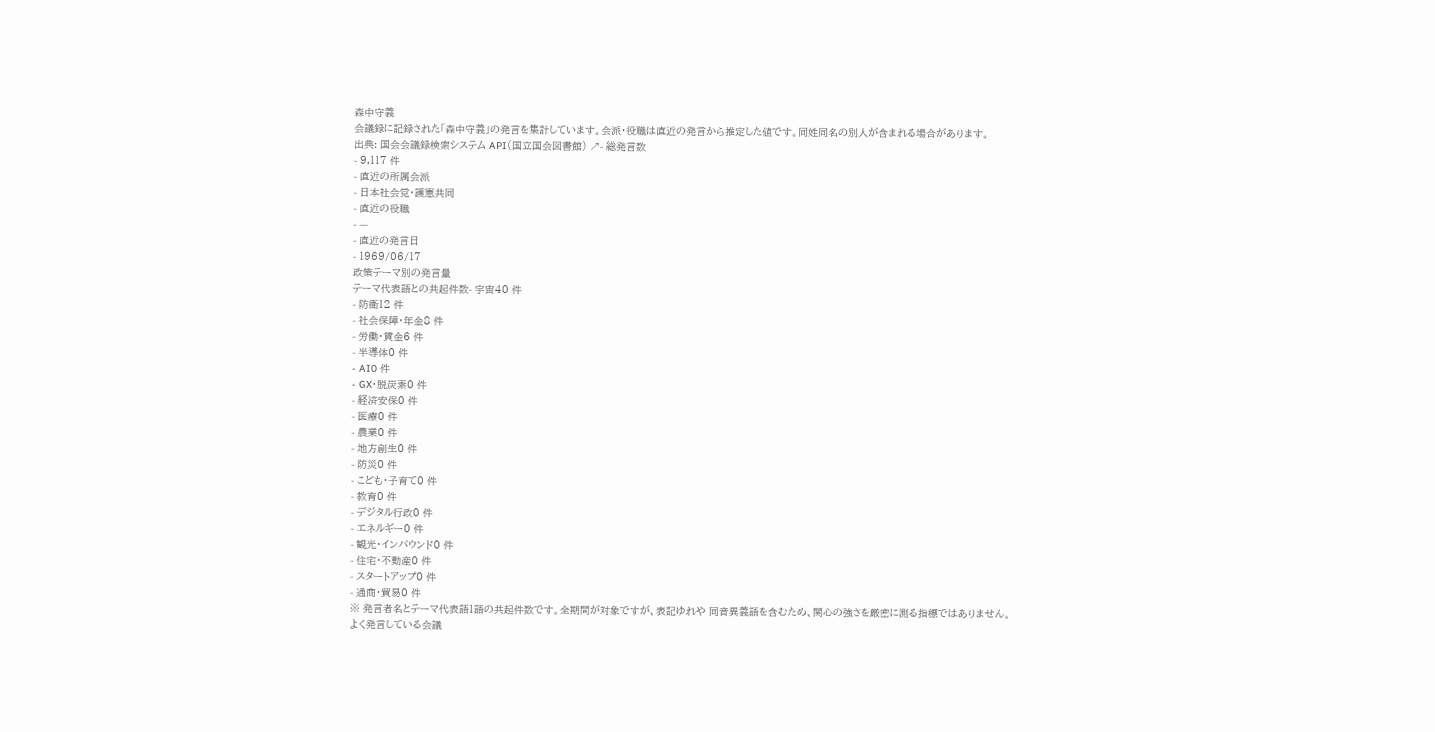森中守義
会議録に記録された「森中守義」の発言を集計しています。会派・役職は直近の発言から推定した値です。同姓同名の別人が含まれる場合があります。
出典: 国会会議録検索システム API(国立国会図書館) ↗- 総発言数
- 9,117 件
- 直近の所属会派
- 日本社会党・護憲共同
- 直近の役職
- —
- 直近の発言日
- 1969/06/17
政策テーマ別の発言量
テーマ代表語との共起件数- 宇宙40 件
- 防衛12 件
- 社会保障・年金8 件
- 労働・賃金6 件
- 半導体0 件
- AI0 件
- GX・脱炭素0 件
- 経済安保0 件
- 医療0 件
- 農業0 件
- 地方創生0 件
- 防災0 件
- こども・子育て0 件
- 教育0 件
- デジタル行政0 件
- エネルギー0 件
- 観光・インバウンド0 件
- 住宅・不動産0 件
- スタートアップ0 件
- 通商・貿易0 件
※ 発言者名とテーマ代表語1語の共起件数です。全期間が対象ですが、表記ゆれや 同音異義語を含むため、関心の強さを厳密に測る指標ではありません。
よく発言している会議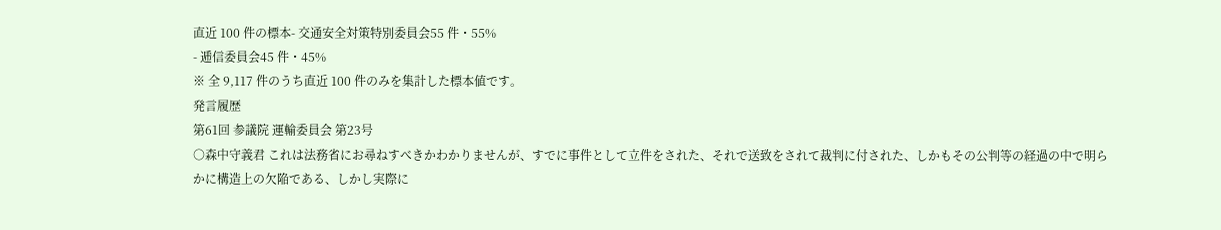直近 100 件の標本- 交通安全対策特別委員会55 件・55%
- 逓信委員会45 件・45%
※ 全 9,117 件のうち直近 100 件のみを集計した標本値です。
発言履歴
第61回 参議院 運輸委員会 第23号
○森中守義君 これは法務省にお尋ねすべきかわかりませんが、すでに事件として立件をされた、それで送致をされて裁判に付された、しかもその公判等の経過の中で明らかに構造上の欠陥である、しかし実際に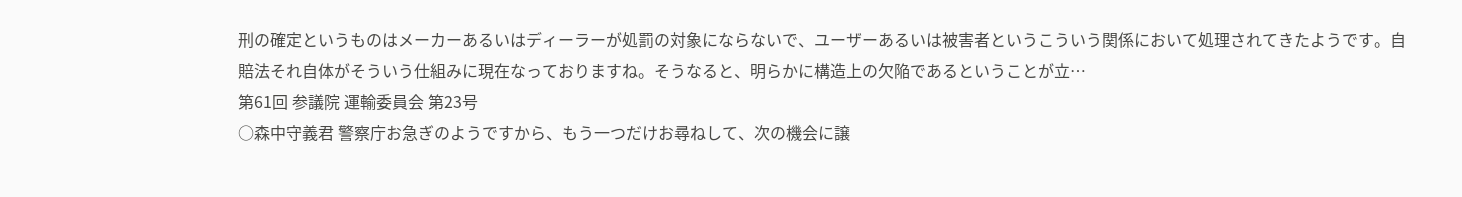刑の確定というものはメーカーあるいはディーラーが処罰の対象にならないで、ユーザーあるいは被害者というこういう関係において処理されてきたようです。自賠法それ自体がそういう仕組みに現在なっておりますね。そうなると、明らかに構造上の欠陥であるということが立…
第61回 参議院 運輸委員会 第23号
○森中守義君 警察庁お急ぎのようですから、もう一つだけお尋ねして、次の機会に譲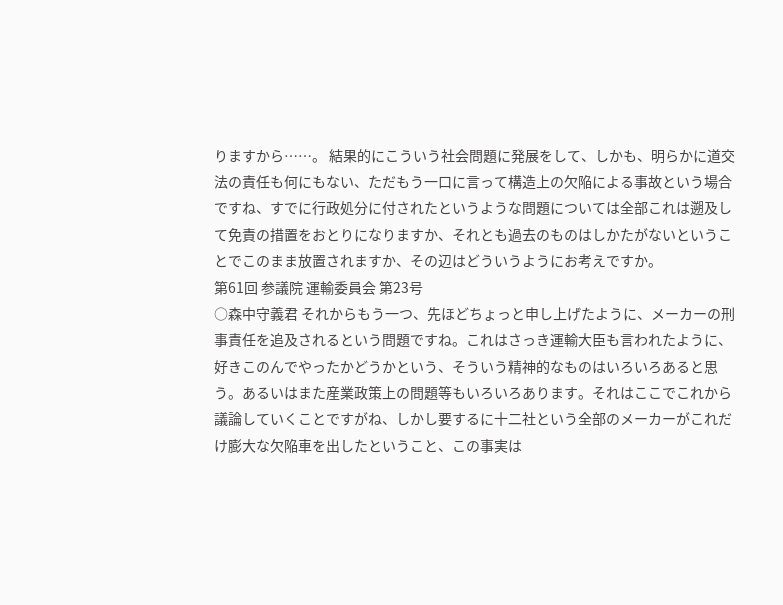りますから……。 結果的にこういう社会問題に発展をして、しかも、明らかに道交法の責任も何にもない、ただもう一口に言って構造上の欠陥による事故という場合ですね、すでに行政処分に付されたというような問題については全部これは遡及して免責の措置をおとりになりますか、それとも過去のものはしかたがないということでこのまま放置されますか、その辺はどういうようにお考えですか。
第61回 参議院 運輸委員会 第23号
○森中守義君 それからもう一つ、先ほどちょっと申し上げたように、メーカーの刑事責任を追及されるという問題ですね。これはさっき運輸大臣も言われたように、好きこのんでやったかどうかという、そういう精神的なものはいろいろあると思う。あるいはまた産業政策上の問題等もいろいろあります。それはここでこれから議論していくことですがね、しかし要するに十二社という全部のメーカーがこれだけ膨大な欠陥車を出したということ、この事実は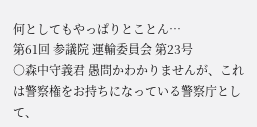何としてもやっぱりとことん…
第61回 参議院 運輸委員会 第23号
○森中守義君 愚問かわかりませんが、これは警察権をお持ちになっている警察庁として、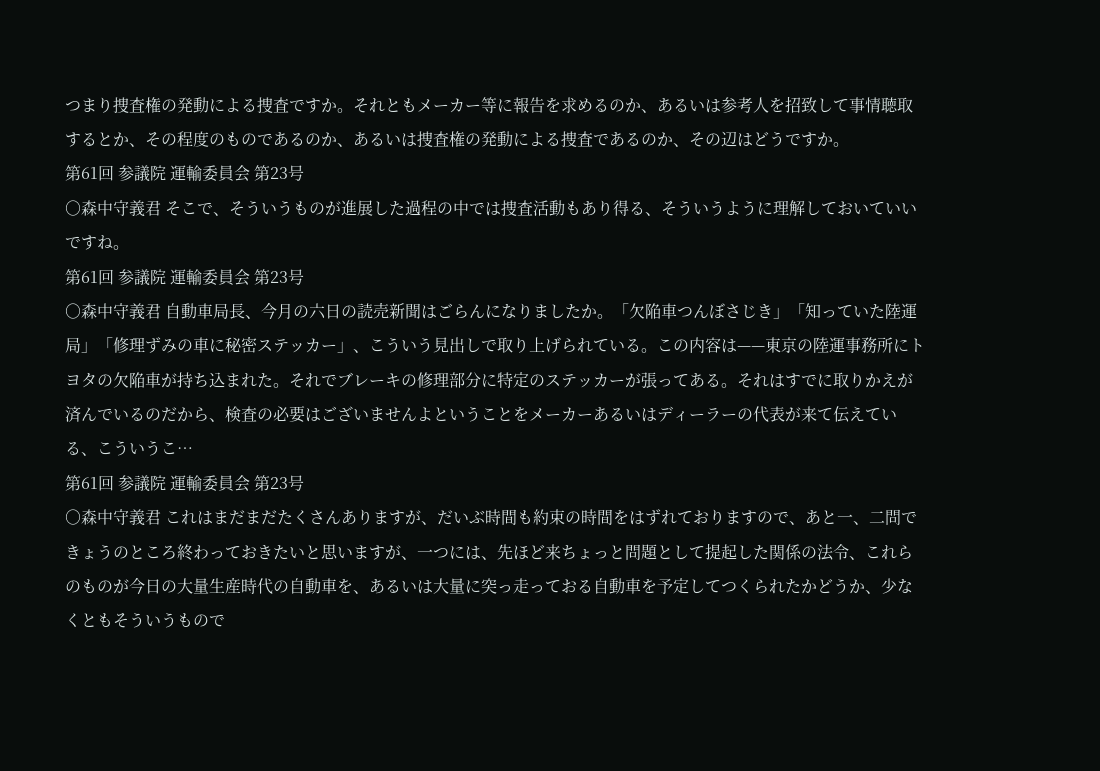つまり捜査権の発動による捜査ですか。それともメーカー等に報告を求めるのか、あるいは参考人を招致して事情聴取するとか、その程度のものであるのか、あるいは捜査権の発動による捜査であるのか、その辺はどうですか。
第61回 参議院 運輸委員会 第23号
○森中守義君 そこで、そういうものが進展した過程の中では捜査活動もあり得る、そういうように理解しておいていいですね。
第61回 参議院 運輸委員会 第23号
○森中守義君 自動車局長、今月の六日の読売新聞はごらんになりましたか。「欠陥車つんぼさじき」「知っていた陸運局」「修理ずみの車に秘密ステッカー」、こういう見出しで取り上げられている。この内容は——東京の陸運事務所にトヨタの欠陥車が持ち込まれた。それでブレーキの修理部分に特定のステッカーが張ってある。それはすでに取りかえが済んでいるのだから、検査の必要はございませんよということをメーカーあるいはディーラーの代表が来て伝えている、こういうこ…
第61回 参議院 運輸委員会 第23号
○森中守義君 これはまだまだたくさんありますが、だいぶ時間も約束の時間をはずれておりますので、あと一、二問できょうのところ終わっておきたいと思いますが、一つには、先ほど来ちょっと問題として提起した関係の法令、これらのものが今日の大量生産時代の自動車を、あるいは大量に突っ走っておる自動車を予定してつくられたかどうか、少なくともそういうもので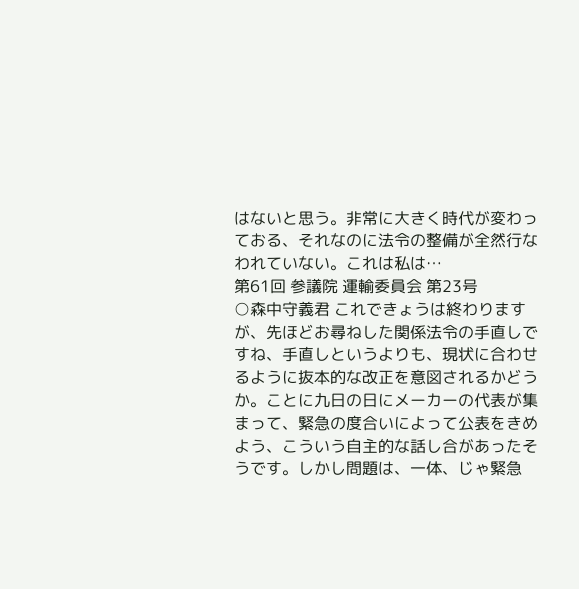はないと思う。非常に大きく時代が変わっておる、それなのに法令の整備が全然行なわれていない。これは私は…
第61回 参議院 運輸委員会 第23号
○森中守義君 これできょうは終わりますが、先ほどお尋ねした関係法令の手直しですね、手直しというよりも、現状に合わせるように抜本的な改正を意図されるかどうか。ことに九日の日にメーカーの代表が集まって、緊急の度合いによって公表をきめよう、こういう自主的な話し合があったそうです。しかし問題は、一体、じゃ緊急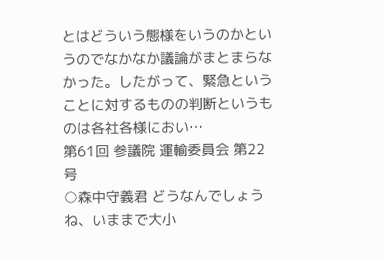とはどういう態様をいうのかというのでなかなか議論がまとまらなかった。したがって、緊急ということに対するものの判断というものは各社各様におい…
第61回 参議院 運輸委員会 第22号
○森中守義君 どうなんでしょうね、いままで大小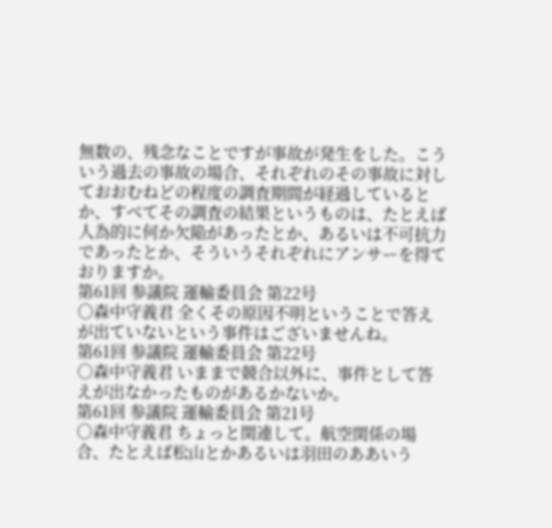無数の、残念なことですが事故が発生をした。こういう過去の事故の場合、それぞれのその事故に対しておおむねどの程度の調査期間が経過しているとか、すべてその調査の結果というものは、たとえば人為的に何か欠陥があったとか、あるいは不可抗力であったとか、そういうそれぞれにアンサーを得ておりますか。
第61回 参議院 運輸委員会 第22号
○森中守義君 全くその原因不明ということで答えが出ていないという事件はございませんね。
第61回 参議院 運輸委員会 第22号
○森中守義君 いままで競合以外に、事件として答えが出なかったものがあるかないか。
第61回 参議院 運輸委員会 第21号
○森中守義君 ちょっと関連して。航空関係の場合、たとえば松山とかあるいは羽田のああいう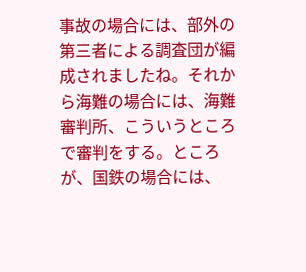事故の場合には、部外の第三者による調査団が編成されましたね。それから海難の場合には、海難審判所、こういうところで審判をする。ところが、国鉄の場合には、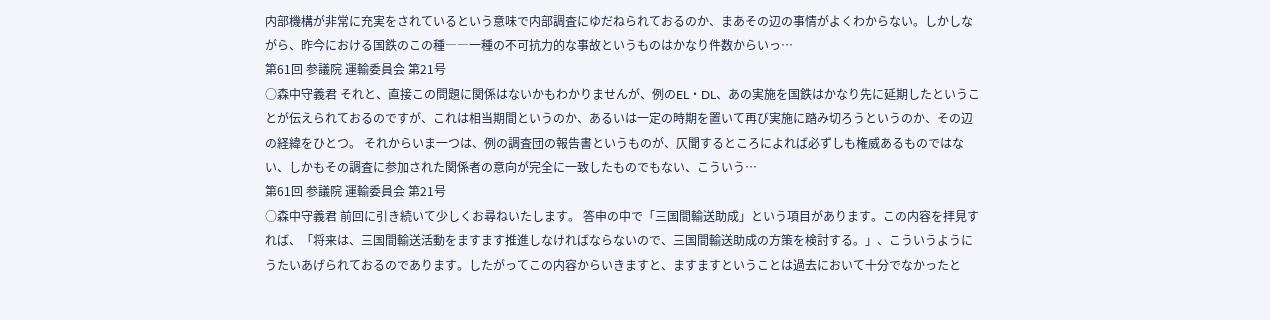内部機構が非常に充実をされているという意味で内部調査にゆだねられておるのか、まあその辺の事情がよくわからない。しかしながら、昨今における国鉄のこの種――一種の不可抗力的な事故というものはかなり件数からいっ…
第61回 参議院 運輸委員会 第21号
○森中守義君 それと、直接この問題に関係はないかもわかりませんが、例のEL・DL、あの実施を国鉄はかなり先に延期したということが伝えられておるのですが、これは相当期間というのか、あるいは一定の時期を置いて再び実施に踏み切ろうというのか、その辺の経緯をひとつ。 それからいま一つは、例の調査団の報告書というものが、仄聞するところによれば必ずしも権威あるものではない、しかもその調査に参加された関係者の意向が完全に一致したものでもない、こういう…
第61回 参議院 運輸委員会 第21号
○森中守義君 前回に引き続いて少しくお尋ねいたします。 答申の中で「三国間輸送助成」という項目があります。この内容を拝見すれば、「将来は、三国間輸送活動をますます推進しなければならないので、三国間輸送助成の方策を検討する。」、こういうようにうたいあげられておるのであります。したがってこの内容からいきますと、ますますということは過去において十分でなかったと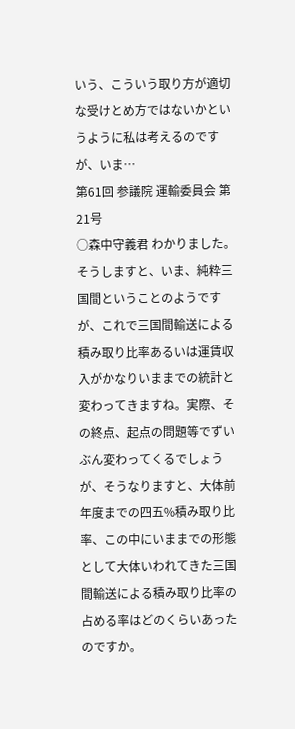いう、こういう取り方が適切な受けとめ方ではないかというように私は考えるのですが、いま…
第61回 参議院 運輸委員会 第21号
○森中守義君 わかりました。そうしますと、いま、純粋三国間ということのようですが、これで三国間輸送による積み取り比率あるいは運賃収入がかなりいままでの統計と変わってきますね。実際、その終点、起点の問題等でずいぶん変わってくるでしょうが、そうなりますと、大体前年度までの四五%積み取り比率、この中にいままでの形態として大体いわれてきた三国間輸送による積み取り比率の占める率はどのくらいあったのですか。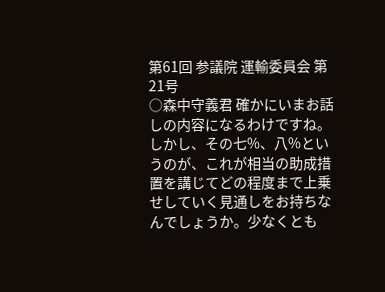第61回 参議院 運輸委員会 第21号
○森中守義君 確かにいまお話しの内容になるわけですね。しかし、その七%、八%というのが、これが相当の助成措置を講じてどの程度まで上乗せしていく見通しをお持ちなんでしょうか。少なくとも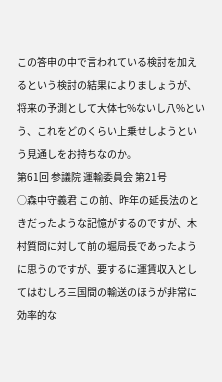この答申の中で言われている検討を加えるという検討の結果によりましょうが、将来の予測として大体七%ないし八%という、これをどのくらい上乗せしようという見通しをお持ちなのか。
第61回 参議院 運輸委員会 第21号
○森中守義君 この前、昨年の延長法のときだったような記憶がするのですが、木村質問に対して前の堀局長であったように思うのですが、要するに運賃収入としてはむしろ三国間の輸送のほうが非常に効率的な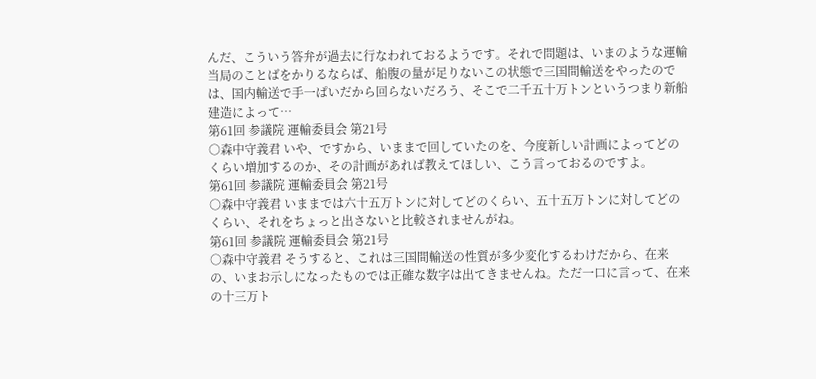んだ、こういう答弁が過去に行なわれておるようです。それで問題は、いまのような運輸当局のことばをかりるならば、船腹の量が足りないこの状態で三国間輸送をやったのでは、国内輸送で手一ぱいだから回らないだろう、そこで二千五十万トンというつまり新船建造によって…
第61回 参議院 運輸委員会 第21号
○森中守義君 いや、ですから、いままで回していたのを、今度新しい計画によってどのくらい増加するのか、その計画があれば教えてほしい、こう言っておるのですよ。
第61回 参議院 運輸委員会 第21号
○森中守義君 いままでは六十五万トンに対してどのくらい、五十五万トンに対してどのくらい、それをちょっと出さないと比較されませんがね。
第61回 参議院 運輸委員会 第21号
○森中守義君 そうすると、これは三国間輸送の性質が多少変化するわけだから、在来の、いまお示しになったものでは正確な数字は出てきませんね。ただ一口に言って、在来の十三万ト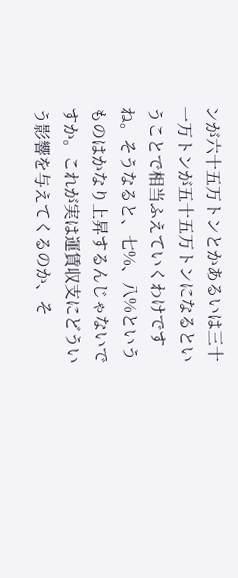ンが六十五万トンとかあるいは三十一万トンが五十五万トンになるということで相当ふえていくわけですね。そうなると、七%、八%というものはかなり上昇するんじゃないですか。これが実は運賃収支にどういう影響を与えてくるのか、そ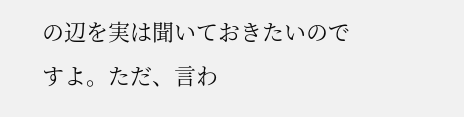の辺を実は聞いておきたいのですよ。ただ、言わ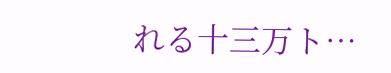れる十三万ト…